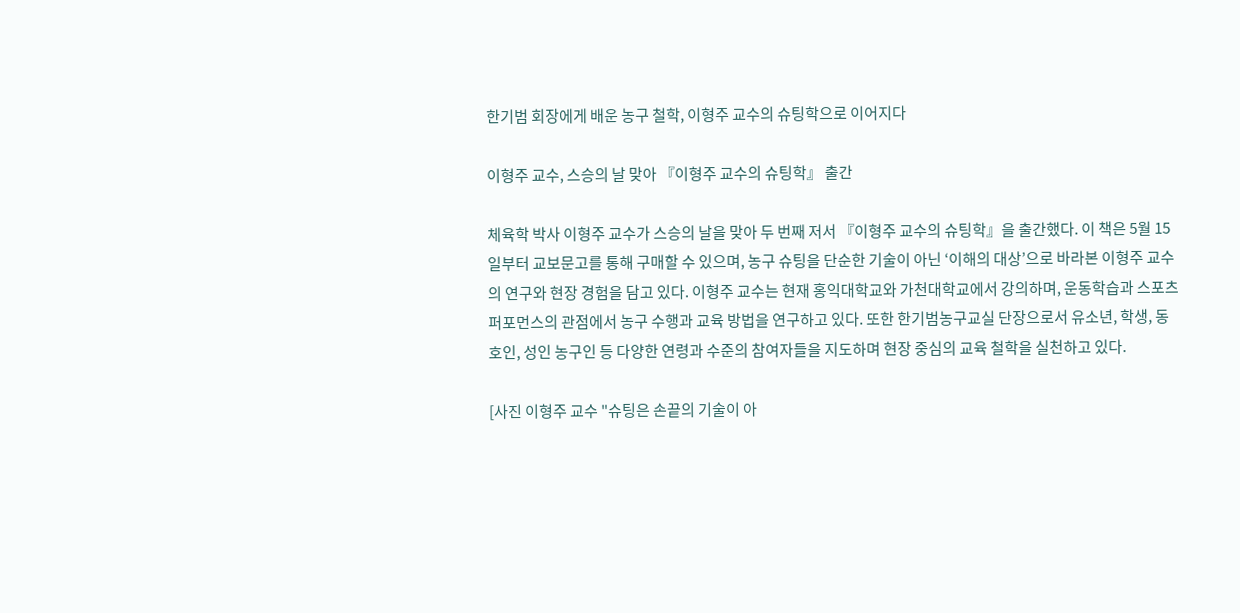한기범 회장에게 배운 농구 철학, 이형주 교수의 슈팅학으로 이어지다

이형주 교수, 스승의 날 맞아 『이형주 교수의 슈팅학』 출간

체육학 박사 이형주 교수가 스승의 날을 맞아 두 번째 저서 『이형주 교수의 슈팅학』을 출간했다. 이 책은 5월 15일부터 교보문고를 통해 구매할 수 있으며, 농구 슈팅을 단순한 기술이 아닌 ‘이해의 대상’으로 바라본 이형주 교수의 연구와 현장 경험을 담고 있다. 이형주 교수는 현재 홍익대학교와 가천대학교에서 강의하며, 운동학습과 스포츠 퍼포먼스의 관점에서 농구 수행과 교육 방법을 연구하고 있다. 또한 한기범농구교실 단장으로서 유소년, 학생, 동호인, 성인 농구인 등 다양한 연령과 수준의 참여자들을 지도하며 현장 중심의 교육 철학을 실천하고 있다.

[사진 이형주 교수 "슈팅은 손끝의 기술이 아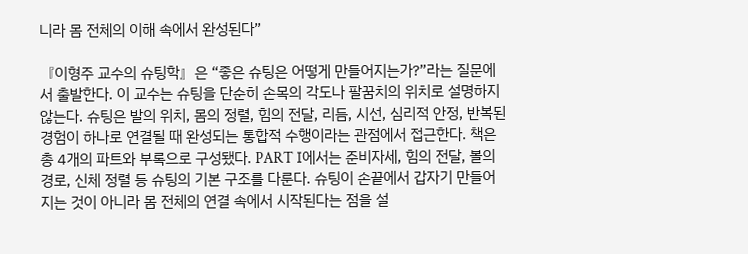니라 몸 전체의 이해 속에서 완성된다”

『이형주 교수의 슈팅학』은 “좋은 슈팅은 어떻게 만들어지는가?”라는 질문에서 출발한다. 이 교수는 슈팅을 단순히 손목의 각도나 팔꿈치의 위치로 설명하지 않는다. 슈팅은 발의 위치, 몸의 정렬, 힘의 전달, 리듬, 시선, 심리적 안정, 반복된 경험이 하나로 연결될 때 완성되는 통합적 수행이라는 관점에서 접근한다. 책은 총 4개의 파트와 부록으로 구성됐다. PART Ⅰ에서는 준비자세, 힘의 전달, 볼의 경로, 신체 정렬 등 슈팅의 기본 구조를 다룬다. 슈팅이 손끝에서 갑자기 만들어지는 것이 아니라 몸 전체의 연결 속에서 시작된다는 점을 설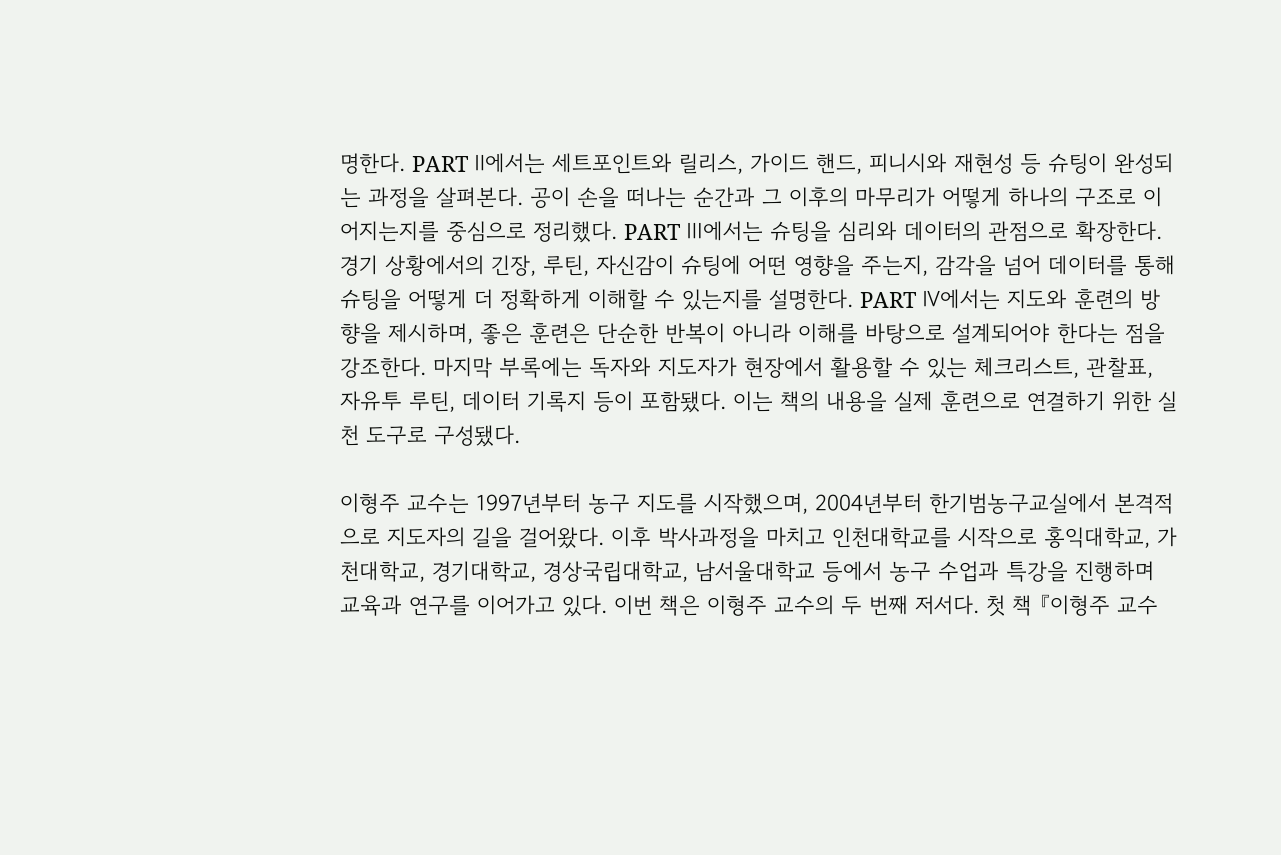명한다. PART Ⅱ에서는 세트포인트와 릴리스, 가이드 핸드, 피니시와 재현성 등 슈팅이 완성되는 과정을 살펴본다. 공이 손을 떠나는 순간과 그 이후의 마무리가 어떻게 하나의 구조로 이어지는지를 중심으로 정리했다. PART Ⅲ에서는 슈팅을 심리와 데이터의 관점으로 확장한다. 경기 상황에서의 긴장, 루틴, 자신감이 슈팅에 어떤 영향을 주는지, 감각을 넘어 데이터를 통해 슈팅을 어떻게 더 정확하게 이해할 수 있는지를 설명한다. PART Ⅳ에서는 지도와 훈련의 방향을 제시하며, 좋은 훈련은 단순한 반복이 아니라 이해를 바탕으로 설계되어야 한다는 점을 강조한다. 마지막 부록에는 독자와 지도자가 현장에서 활용할 수 있는 체크리스트, 관찰표, 자유투 루틴, 데이터 기록지 등이 포함됐다. 이는 책의 내용을 실제 훈련으로 연결하기 위한 실천 도구로 구성됐다.

이형주 교수는 1997년부터 농구 지도를 시작했으며, 2004년부터 한기범농구교실에서 본격적으로 지도자의 길을 걸어왔다. 이후 박사과정을 마치고 인천대학교를 시작으로 홍익대학교, 가천대학교, 경기대학교, 경상국립대학교, 남서울대학교 등에서 농구 수업과 특강을 진행하며 교육과 연구를 이어가고 있다. 이번 책은 이형주 교수의 두 번째 저서다. 첫 책 『이형주 교수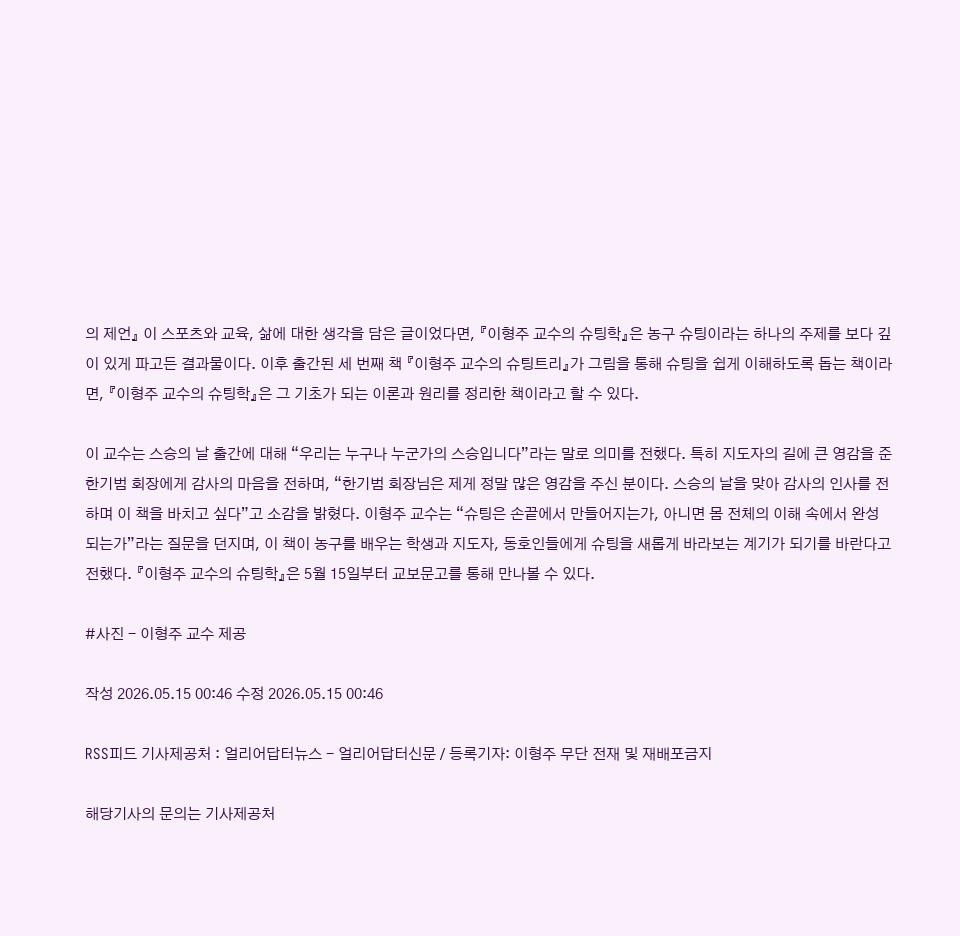의 제언』 이 스포츠와 교육, 삶에 대한 생각을 담은 글이었다면, 『이형주 교수의 슈팅학』은 농구 슈팅이라는 하나의 주제를 보다 깊이 있게 파고든 결과물이다. 이후 출간된 세 번째 책 『이형주 교수의 슈팅트리』가 그림을 통해 슈팅을 쉽게 이해하도록 돕는 책이라면, 『이형주 교수의 슈팅학』은 그 기초가 되는 이론과 원리를 정리한 책이라고 할 수 있다.

이 교수는 스승의 날 출간에 대해 “우리는 누구나 누군가의 스승입니다”라는 말로 의미를 전했다. 특히 지도자의 길에 큰 영감을 준 한기범 회장에게 감사의 마음을 전하며, “한기범 회장님은 제게 정말 많은 영감을 주신 분이다. 스승의 날을 맞아 감사의 인사를 전하며 이 책을 바치고 싶다”고 소감을 밝혔다. 이형주 교수는 “슈팅은 손끝에서 만들어지는가, 아니면 몸 전체의 이해 속에서 완성되는가”라는 질문을 던지며, 이 책이 농구를 배우는 학생과 지도자, 동호인들에게 슈팅을 새롭게 바라보는 계기가 되기를 바란다고 전했다. 『이형주 교수의 슈팅학』은 5월 15일부터 교보문고를 통해 만나볼 수 있다.

#사진 - 이형주 교수 제공

작성 2026.05.15 00:46 수정 2026.05.15 00:46

RSS피드 기사제공처 : 얼리어답터뉴스 - 얼리어답터신문 / 등록기자: 이형주 무단 전재 및 재배포금지

해당기사의 문의는 기사제공처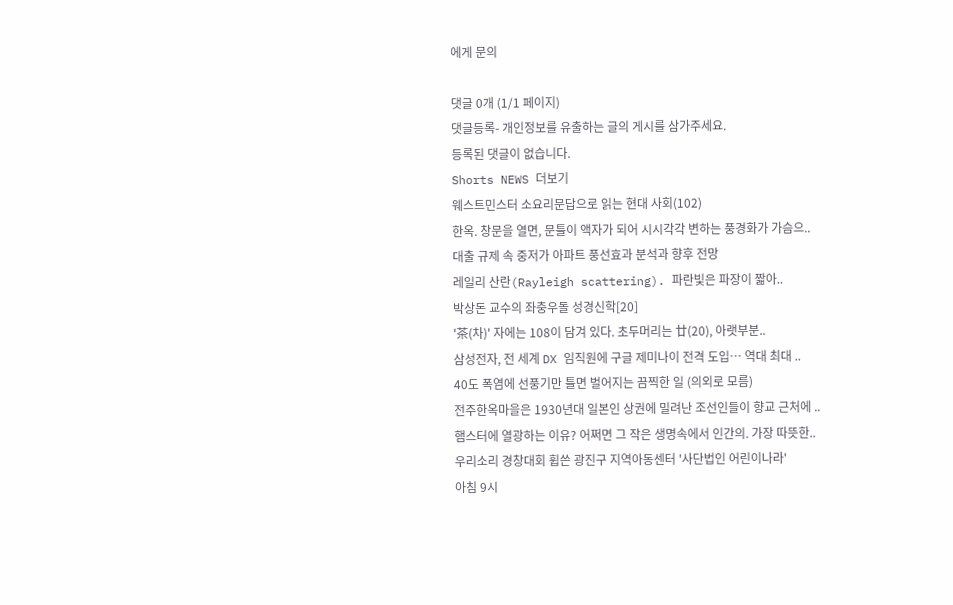에게 문의

댓글 0개 (1/1 페이지)
댓글등록- 개인정보를 유출하는 글의 게시를 삼가주세요.
등록된 댓글이 없습니다.
Shorts NEWS 더보기
웨스트민스터 소요리문답으로 읽는 현대 사회(102)
한옥. 창문을 열면, 문틀이 액자가 되어 시시각각 변하는 풍경화가 가슴으..
대출 규제 속 중저가 아파트 풍선효과 분석과 향후 전망
레일리 산란(Rayleigh scattering). 파란빛은 파장이 짧아..
박상돈 교수의 좌충우돌 성경신학[20]
'茶(차)' 자에는 108이 담겨 있다. 초두머리는 廿(20), 아랫부분..
삼성전자, 전 세계 DX 임직원에 구글 제미나이 전격 도입… 역대 최대 ..
40도 폭염에 선풍기만 틀면 벌어지는 끔찍한 일 (의외로 모름)
전주한옥마을은 1930년대 일본인 상권에 밀려난 조선인들이 향교 근처에 ..
햄스터에 열광하는 이유? 어쩌면 그 작은 생명속에서 인간의. 가장 따뜻한..
우리소리 경창대회 휩쓴 광진구 지역아동센터 '사단법인 어린이나라'
아침 9시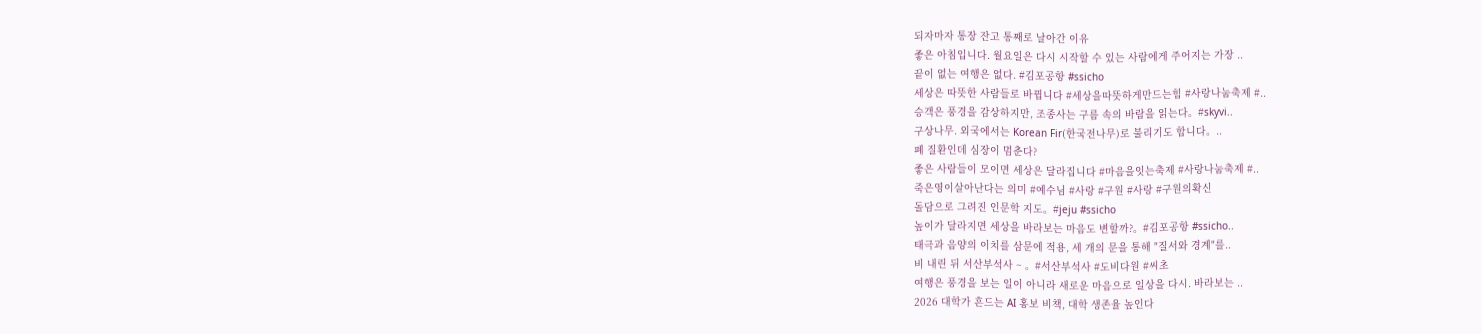되자마자 통장 잔고 통째로 날아간 이유
좋은 아침입니다. 월요일은 다시 시작할 수 있는 사람에게 주어지는 가장 ..
끝이 없는 여행은 없다. #김포공항 #ssicho
세상은 따뜻한 사람들로 바뀝니다 #세상을따뜻하게만드는힘 #사랑나눔축제 #..
승객은 풍경을 감상하지만, 조종사는 구름 속의 바람을 읽는다。#skyvi..
구상나무. 외국에서는 Korean Fir(한국전나무)로 불리기도 합니다。..
폐 질환인데 심장이 멈춘다?
좋은 사람들이 모이면 세상은 달라집니다 #마음을잇는축제 #사랑나눔축제 #..
죽은영이살아난다는 의미 #예수님 #사랑 #구원 #사랑 #구원의확신
돌담으로 그려진 인문학 지도。#jeju #ssicho
높이가 달라지면 세상을 바라보는 마음도 변할까?。#김포공항 #ssicho..
태극과 음양의 이치를 삼문에 적용, 세 개의 문을 통해 "질서와 경계"를..
비 내린 뒤 서산부석사 ~ 。#서산부석사 #도비다원 #씨초
여행은 풍경을 보는 일이 아니라 새로운 마음으로 일상을 다시. 바라보는 ..
2026 대학가 흔드는 AI 홍보 비책, 대학 생존율 높인다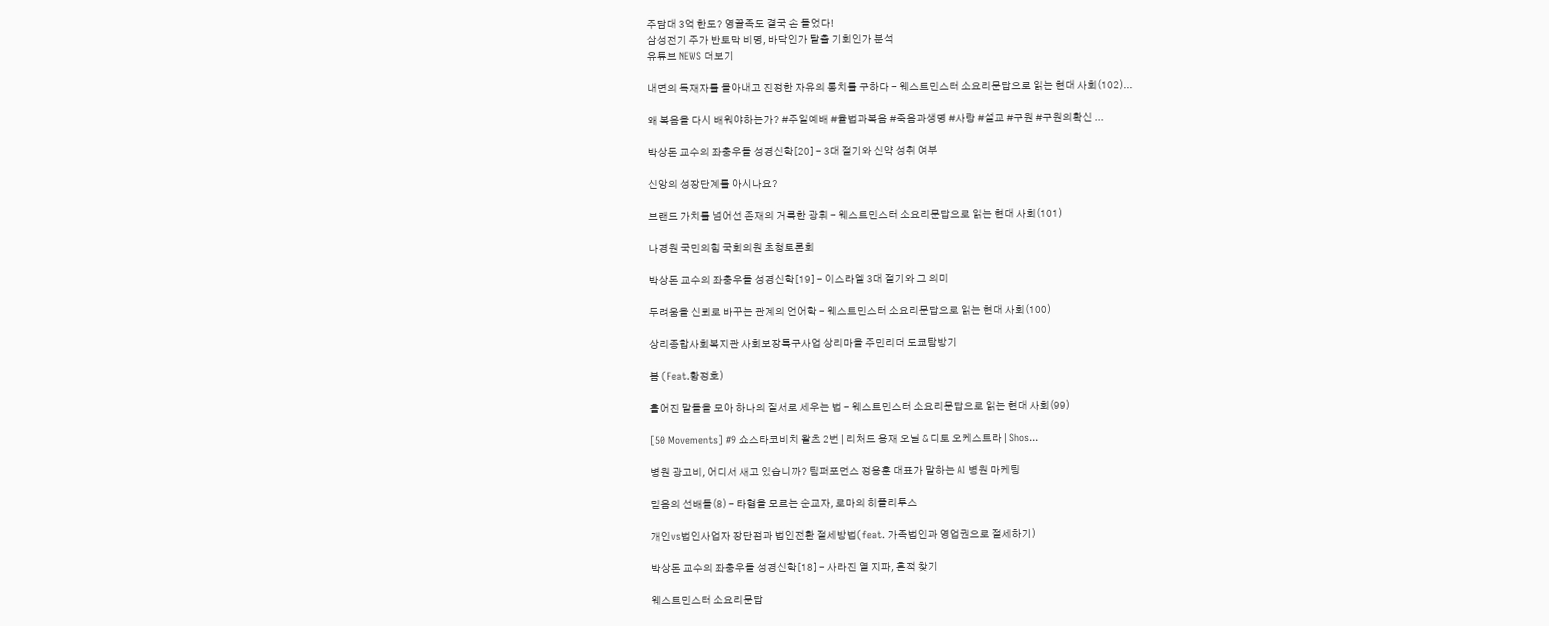주담대 3억 한도? 영끌족도 결국 손 들었다!
삼성전기 주가 반토막 비명, 바닥인가 탈출 기회인가 분석
유튜브 NEWS 더보기

내면의 독재자를 몰아내고 진정한 자유의 통치를 구하다 - 웨스트민스터 소요리문답으로 읽는 현대 사회(102)...

왜 복음을 다시 배워야하는가? #주일예배 #율법과복음 #죽음과생명 #사랑 #설교 #구원 #구원의확신 ...

박상돈 교수의 좌충우돌 성경신학[20] - 3대 절기와 신약 성취 여부

신앙의 성장단계를 아시나요?

브랜드 가치를 넘어선 존재의 거룩한 광휘 - 웨스트민스터 소요리문답으로 읽는 현대 사회(101)

나경원 국민의힘 국회의원 초청토론회

박상돈 교수의 좌충우돌 성경신학[19] - 이스라엘 3대 절기와 그 의미

두려움을 신뢰로 바꾸는 관계의 언어학 - 웨스트민스터 소요리문답으로 읽는 현대 사회(100)

상리종합사회복지관 사회보장특구사업 상리마을 주민리더 도쿄탐방기

봄 (Feat.황정호)

흩어진 말들을 모아 하나의 질서로 세우는 법 - 웨스트민스터 소요리문답으로 읽는 현대 사회(99)

[50 Movements] #9 쇼스타코비치 왈츠 2번 | 리처드 용재 오닐 & 디토 오케스트라 | Shos...

병원 광고비, 어디서 새고 있습니까? 팀퍼포먼스 정용훈 대표가 말하는 AI 병원 마케팅

믿음의 선배들(8) - 타협을 모르는 순교자, 로마의 히폴리투스

개인vs법인사업자 장단점과 법인전환 절세방법(feat. 가족법인과 영업권으로 절세하기)

박상돈 교수의 좌충우돌 성경신학[18] - 사라진 열 지파, 흔적 찾기

웨스트민스터 소요리문답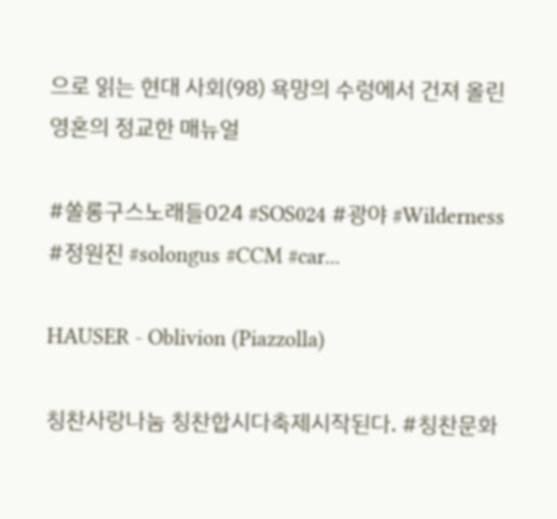으로 읽는 현대 사회(98) 욕망의 수렁에서 건져 올린 영혼의 정교한 매뉴얼

#쏠롱구스노래들024 #SOS024 #광야 #Wilderness #정원진 #solongus #CCM #car...

HAUSER - Oblivion (Piazzolla)

칭찬사랑나눔 칭찬합시다축제시작된다. #칭찬문화